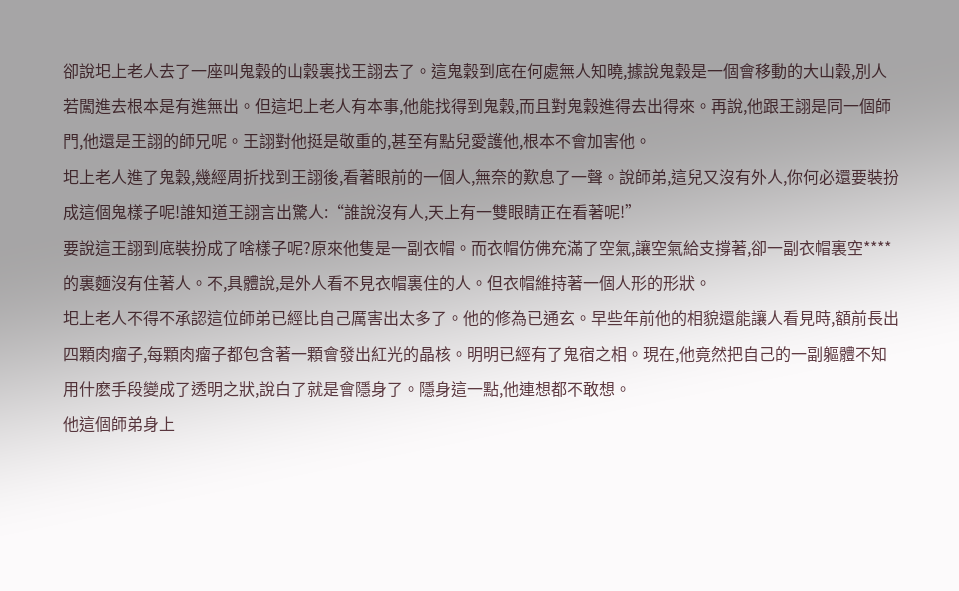卻說圯上老人去了一座叫鬼穀的山穀裏找王詡去了。這鬼穀到底在何處無人知曉,據說鬼穀是一個會移動的大山穀,別人若闖進去根本是有進無出。但這圯上老人有本事,他能找得到鬼穀,而且對鬼穀進得去出得來。再說,他跟王詡是同一個師門,他還是王詡的師兄呢。王詡對他挺是敬重的,甚至有點兒愛護他,根本不會加害他。
圯上老人進了鬼穀,幾經周折找到王詡後,看著眼前的一個人,無奈的歎息了一聲。說師弟,這兒又沒有外人,你何必還要裝扮成這個鬼樣子呢!誰知道王詡言出驚人:“誰說沒有人,天上有一雙眼睛正在看著呢!”
要說這王詡到底裝扮成了啥樣子呢?原來他隻是一副衣帽。而衣帽仿佛充滿了空氣,讓空氣給支撐著,卻一副衣帽裏空****的裏麵沒有住著人。不,具體說,是外人看不見衣帽裏住的人。但衣帽維持著一個人形的形狀。
圯上老人不得不承認這位師弟已經比自己厲害出太多了。他的修為已通玄。早些年前他的相貌還能讓人看見時,額前長出四顆肉瘤子,每顆肉瘤子都包含著一顆會發出紅光的晶核。明明已經有了鬼宿之相。現在,他竟然把自己的一副軀體不知用什麽手段變成了透明之狀,說白了就是會隱身了。隱身這一點,他連想都不敢想。
他這個師弟身上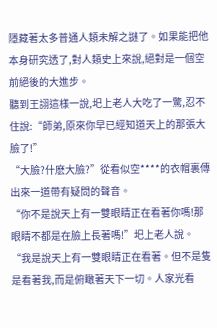隱藏著太多普通人類未解之謎了。如果能把他本身研究透了,對人類史上來說,絕對是一個空前絕後的大進步。
聽到王詡這樣一說,圯上老人大吃了一驚,忍不住說:“師弟,原來你早已經知道天上的那張大臉了!”
“大臉?什麽大臉?”從看似空****的衣帽裏傳出來一道帶有疑問的聲音。
“你不是說天上有一雙眼睛正在看著你嗎!那眼睛不都是在臉上長著嗎!”圯上老人說。
“我是說天上有一雙眼睛正在看著。但不是隻是看著我,而是俯瞰著天下一切。人家光看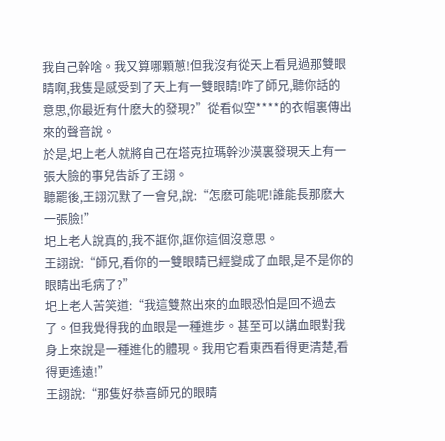我自己幹啥。我又算哪顆蔥!但我沒有從天上看見過那雙眼睛啊,我隻是感受到了天上有一雙眼睛!咋了師兄,聽你話的意思,你最近有什麽大的發現?”從看似空****的衣帽裏傳出來的聲音說。
於是,圯上老人就將自己在塔克拉瑪幹沙漠裏發現天上有一張大臉的事兒告訴了王詡。
聽罷後,王詡沉默了一會兒,說:“怎麽可能呢!誰能長那麽大一張臉!”
圯上老人說真的,我不誆你,誆你這個沒意思。
王詡說:“師兄,看你的一雙眼睛已經變成了血眼,是不是你的眼睛出毛病了?”
圯上老人苦笑道:“我這雙熬出來的血眼恐怕是回不過去了。但我覺得我的血眼是一種進步。甚至可以講血眼對我身上來說是一種進化的體現。我用它看東西看得更清楚,看得更遙遠!”
王詡說:“那隻好恭喜師兄的眼睛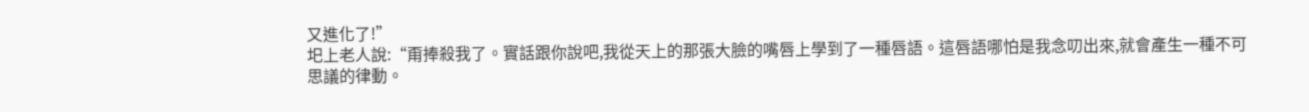又進化了!”
圯上老人說:“甭捧殺我了。實話跟你說吧,我從天上的那張大臉的嘴唇上學到了一種唇語。這唇語哪怕是我念叨出來,就會產生一種不可思議的律動。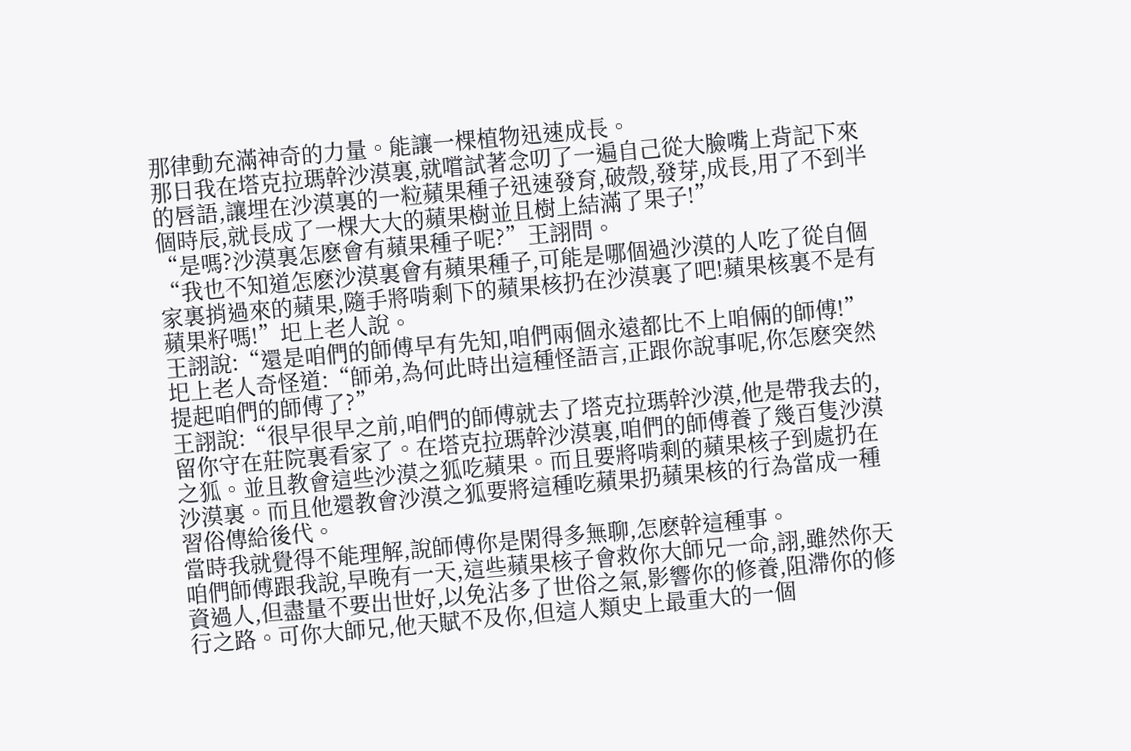那律動充滿神奇的力量。能讓一棵植物迅速成長。
那日我在塔克拉瑪幹沙漠裏,就嚐試著念叨了一遍自己從大臉嘴上背記下來的唇語,讓埋在沙漠裏的一粒蘋果種子迅速發育,破殼,發芽,成長,用了不到半個時辰,就長成了一棵大大的蘋果樹並且樹上結滿了果子!”
“是嗎?沙漠裏怎麽會有蘋果種子呢?”王詡問。
“我也不知道怎麽沙漠裏會有蘋果種子,可能是哪個過沙漠的人吃了從自個家裏捎過來的蘋果,隨手將啃剩下的蘋果核扔在沙漠裏了吧!蘋果核裏不是有蘋果籽嗎!”圯上老人說。
王詡說:“還是咱們的師傅早有先知,咱們兩個永遠都比不上咱倆的師傅!”
圯上老人奇怪道:“師弟,為何此時出這種怪語言,正跟你說事呢,你怎麽突然提起咱們的師傅了?”
王詡說:“很早很早之前,咱們的師傅就去了塔克拉瑪幹沙漠,他是帶我去的,留你守在莊院裏看家了。在塔克拉瑪幹沙漠裏,咱們的師傅養了幾百隻沙漠之狐。並且教會這些沙漠之狐吃蘋果。而且要將啃剩的蘋果核子到處扔在沙漠裏。而且他還教會沙漠之狐要將這種吃蘋果扔蘋果核的行為當成一種習俗傳給後代。
當時我就覺得不能理解,說師傅你是閑得多無聊,怎麽幹這種事。
咱們師傅跟我說,早晚有一天,這些蘋果核子會救你大師兄一命,詡,雖然你天資過人,但盡量不要出世好,以免沾多了世俗之氣,影響你的修養,阻滯你的修行之路。可你大師兄,他天賦不及你,但這人類史上最重大的一個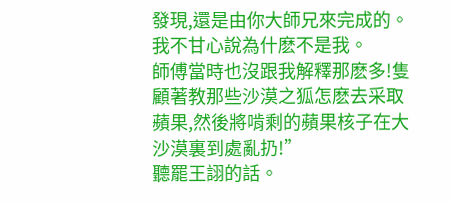發現,還是由你大師兄來完成的。
我不甘心說為什麽不是我。
師傅當時也沒跟我解釋那麽多!隻顧著教那些沙漠之狐怎麽去采取蘋果,然後將啃剩的蘋果核子在大沙漠裏到處亂扔!”
聽罷王詡的話。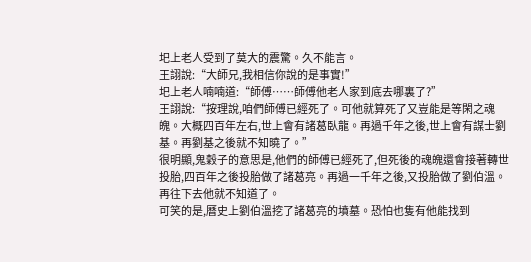圯上老人受到了莫大的震驚。久不能言。
王詡說:“大師兄,我相信你說的是事實!”
圯上老人喃喃道:“師傅……師傅他老人家到底去哪裏了?”
王詡說:“按理說,咱們師傅已經死了。可他就算死了又豈能是等閑之魂魄。大概四百年左右,世上會有諸葛臥龍。再過千年之後,世上會有謀士劉基。再劉基之後就不知曉了。”
很明顯,鬼穀子的意思是,他們的師傅已經死了,但死後的魂魄還會接著轉世投胎,四百年之後投胎做了諸葛亮。再過一千年之後,又投胎做了劉伯溫。再往下去他就不知道了。
可笑的是,曆史上劉伯溫挖了諸葛亮的墳墓。恐怕也隻有他能找到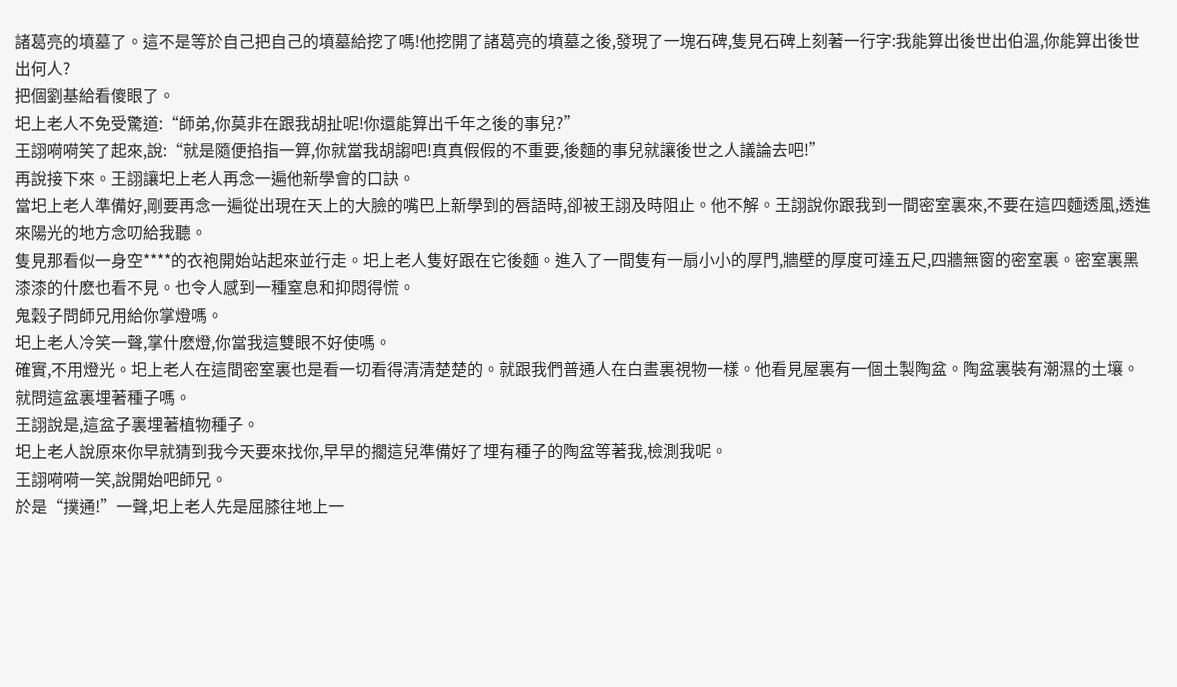諸葛亮的墳墓了。這不是等於自己把自己的墳墓給挖了嗎!他挖開了諸葛亮的墳墓之後,發現了一塊石碑,隻見石碑上刻著一行字:我能算出後世出伯溫,你能算出後世出何人?
把個劉基給看傻眼了。
圯上老人不免受驚道:“師弟,你莫非在跟我胡扯呢!你還能算出千年之後的事兒?”
王詡嗬嗬笑了起來,說:“就是隨便掐指一算,你就當我胡謅吧!真真假假的不重要,後麵的事兒就讓後世之人議論去吧!”
再說接下來。王詡讓圯上老人再念一遍他新學會的口訣。
當圯上老人準備好,剛要再念一遍從出現在天上的大臉的嘴巴上新學到的唇語時,卻被王詡及時阻止。他不解。王詡說你跟我到一間密室裏來,不要在這四麵透風,透進來陽光的地方念叨給我聽。
隻見那看似一身空****的衣袍開始站起來並行走。圯上老人隻好跟在它後麵。進入了一間隻有一扇小小的厚門,牆壁的厚度可達五尺,四牆無窗的密室裏。密室裏黑漆漆的什麽也看不見。也令人感到一種窒息和抑悶得慌。
鬼穀子問師兄用給你掌燈嗎。
圯上老人冷笑一聲,掌什麽燈,你當我這雙眼不好使嗎。
確實,不用燈光。圯上老人在這間密室裏也是看一切看得清清楚楚的。就跟我們普通人在白晝裏視物一樣。他看見屋裏有一個土製陶盆。陶盆裏裝有潮濕的土壤。就問這盆裏埋著種子嗎。
王詡說是,這盆子裏埋著植物種子。
圯上老人說原來你早就猜到我今天要來找你,早早的擱這兒準備好了埋有種子的陶盆等著我,檢測我呢。
王詡嗬嗬一笑,說開始吧師兄。
於是“撲通!”一聲,圯上老人先是屈膝往地上一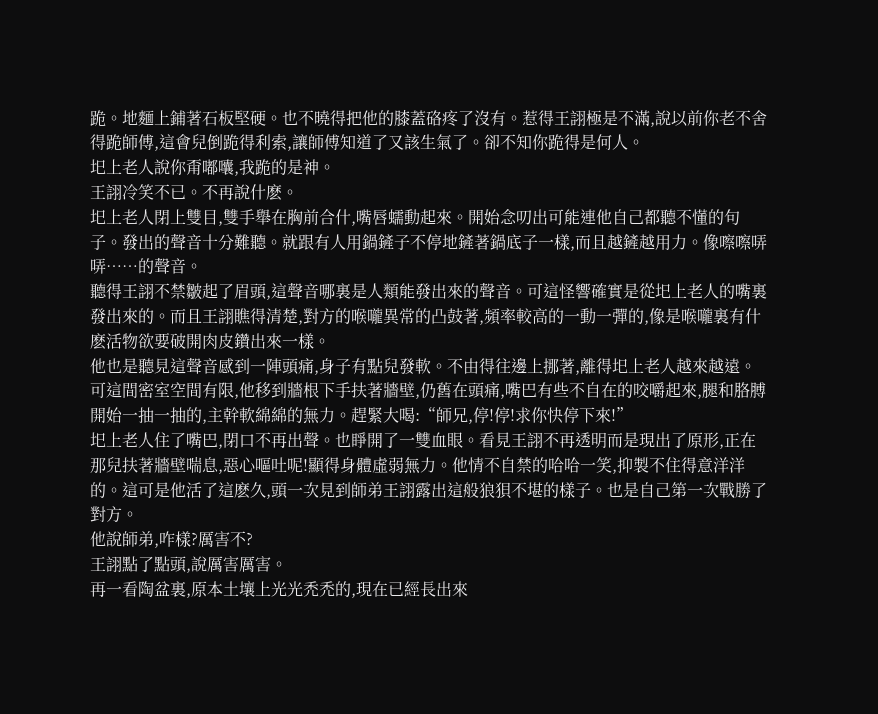跪。地麵上鋪著石板堅硬。也不曉得把他的膝蓋硌疼了沒有。惹得王詡極是不滿,說以前你老不舍得跪師傅,這會兒倒跪得利索,讓師傅知道了又該生氣了。卻不知你跪得是何人。
圯上老人說你甭嘟囔,我跪的是神。
王詡冷笑不已。不再說什麽。
圯上老人閉上雙目,雙手舉在胸前合什,嘴唇蠕動起來。開始念叨出可能連他自己都聽不懂的句子。發出的聲音十分難聽。就跟有人用鍋鏟子不停地鏟著鍋底子一樣,而且越鏟越用力。像嚓嚓哢哢……的聲音。
聽得王詡不禁皺起了眉頭,這聲音哪裏是人類能發出來的聲音。可這怪響確實是從圯上老人的嘴裏發出來的。而且王詡瞧得清楚,對方的喉嚨異常的凸鼓著,頻率較高的一動一彈的,像是喉嚨裏有什麽活物欲要破開肉皮鑽出來一樣。
他也是聽見這聲音感到一陣頭痛,身子有點兒發軟。不由得往邊上挪著,離得圯上老人越來越遠。可這間密室空間有限,他移到牆根下手扶著牆壁,仍舊在頭痛,嘴巴有些不自在的咬嚼起來,腿和胳膊開始一抽一抽的,主幹軟綿綿的無力。趕緊大喝:“師兄,停!停!求你快停下來!”
圯上老人住了嘴巴,閉口不再出聲。也睜開了一雙血眼。看見王詡不再透明而是現出了原形,正在那兒扶著牆壁喘息,惡心嘔吐呢!顯得身體虛弱無力。他情不自禁的哈哈一笑,抑製不住得意洋洋的。這可是他活了這麽久,頭一次見到師弟王詡露出這般狼狽不堪的樣子。也是自己第一次戰勝了對方。
他說師弟,咋樣?厲害不?
王詡點了點頭,說厲害厲害。
再一看陶盆裏,原本土壤上光光禿禿的,現在已經長出來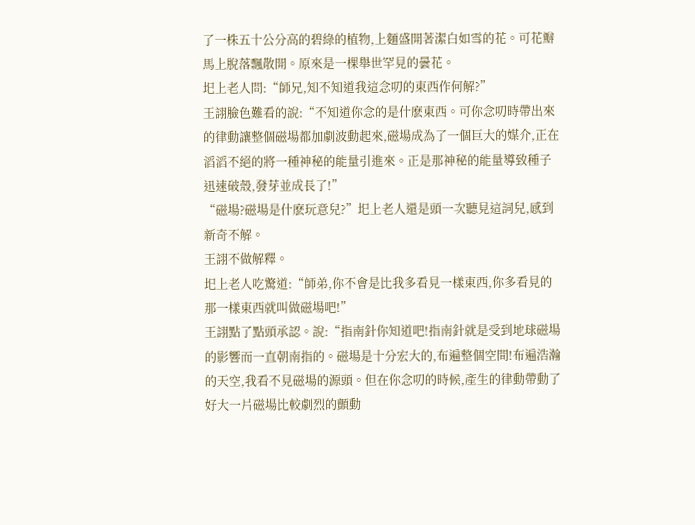了一株五十公分高的碧綠的植物,上麵盛開著潔白如雪的花。可花瓣馬上脫落飄散開。原來是一棵舉世罕見的曇花。
圯上老人問:“師兄,知不知道我這念叨的東西作何解?”
王詡臉色難看的說:“不知道你念的是什麽東西。可你念叨時帶出來的律動讓整個磁場都加劇波動起來,磁場成為了一個巨大的媒介,正在滔滔不絕的將一種神秘的能量引進來。正是那神秘的能量導致種子迅速破殼,發芽並成長了!”
“磁場?磁場是什麽玩意兒?”圯上老人還是頭一次聽見這詞兒,感到新奇不解。
王詡不做解釋。
圯上老人吃驚道:“師弟,你不會是比我多看見一樣東西,你多看見的那一樣東西就叫做磁場吧!”
王詡點了點頭承認。說:“指南針你知道吧!指南針就是受到地球磁場的影響而一直朝南指的。磁場是十分宏大的,布遍整個空間!布遍浩瀚的天空,我看不見磁場的源頭。但在你念叨的時候,產生的律動帶動了好大一片磁場比較劇烈的顫動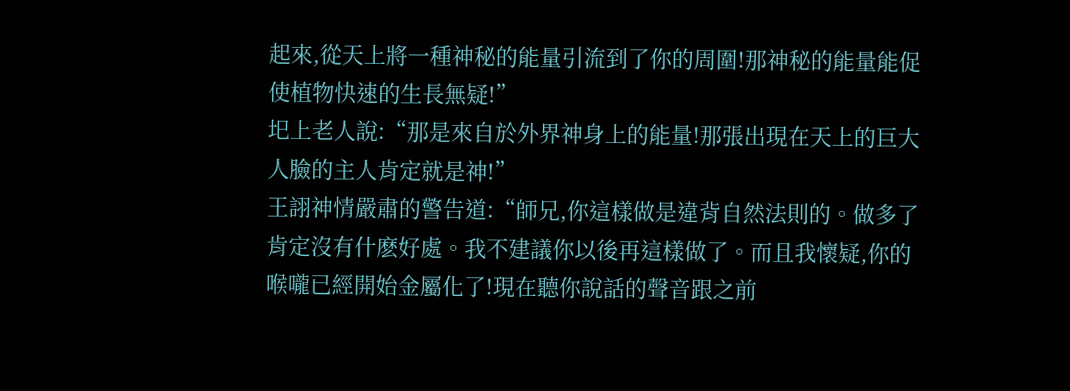起來,從天上將一種神秘的能量引流到了你的周圍!那神秘的能量能促使植物快速的生長無疑!”
圯上老人說:“那是來自於外界神身上的能量!那張出現在天上的巨大人臉的主人肯定就是神!”
王詡神情嚴肅的警告道:“師兄,你這樣做是違背自然法則的。做多了肯定沒有什麽好處。我不建議你以後再這樣做了。而且我懷疑,你的喉嚨已經開始金屬化了!現在聽你說話的聲音跟之前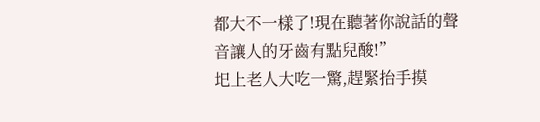都大不一樣了!現在聽著你說話的聲音讓人的牙齒有點兒酸!”
圯上老人大吃一驚,趕緊抬手摸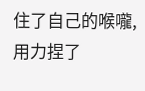住了自己的喉嚨,用力捏了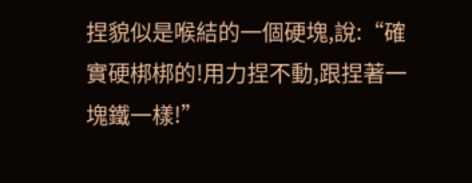捏貌似是喉結的一個硬塊,說:“確實硬梆梆的!用力捏不動,跟捏著一塊鐵一樣!”